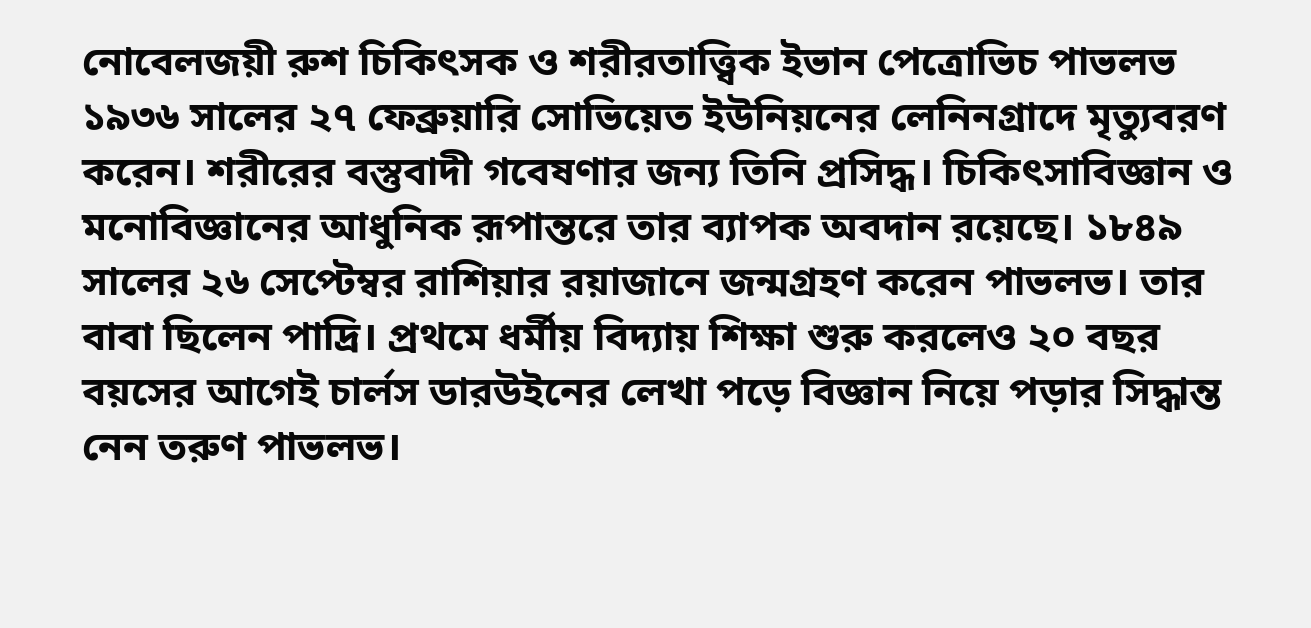নোবেলজয়ী রুশ চিকিৎসক ও শরীরতাত্ত্বিক ইভান পেত্রোভিচ পাভলভ ১৯৩৬ সালের ২৭ ফেব্রুয়ারি সোভিয়েত ইউনিয়নের লেনিনগ্রাদে মৃত্যুবরণ করেন। শরীরের বস্তুবাদী গবেষণার জন্য তিনি প্রসিদ্ধ। চিকিৎসাবিজ্ঞান ও মনোবিজ্ঞানের আধুনিক রূপান্তরে তার ব্যাপক অবদান রয়েছে। ১৮৪৯ সালের ২৬ সেপ্টেম্বর রাশিয়ার রয়াজানে জন্মগ্রহণ করেন পাভলভ। তার বাবা ছিলেন পাদ্রি। প্রথমে ধর্মীয় বিদ্যায় শিক্ষা শুরু করলেও ২০ বছর বয়সের আগেই চার্লস ডারউইনের লেখা পড়ে বিজ্ঞান নিয়ে পড়ার সিদ্ধান্ত নেন তরুণ পাভলভ।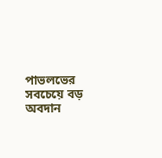পাভলভের সবচেয়ে বড় অবদান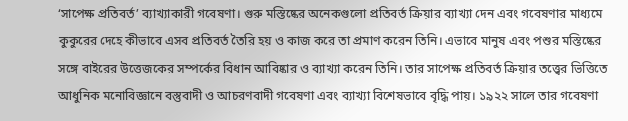‘সাপেক্ষ প্রতিবর্ত’ ব্যাখ্যাকারী গবেষণা। গুরু মস্তিষ্কের অনেকগুলো প্রতিবর্ত ক্রিয়ার ব্যাখ্যা দেন এবং গবেষণার মাধ্যমে কুকুরের দেহে কীভাবে এসব প্রতিবর্ত তৈরি হয় ও কাজ করে তা প্রমাণ করেন তিনি। এভাবে মানুষ এবং পশুর মস্তিষ্কের সঙ্গে বাইরের উত্তেজকের সম্পর্কের বিধান আবিষ্কার ও ব্যাখ্যা করেন তিনি। তার সাপেক্ষ প্রতিবর্ত ক্রিয়ার তত্ত্বের ভিত্তিতে আধুনিক মনোবিজ্ঞানে বস্তুবাদী ও আচরণবাদী গবেষণা এবং ব্যাখ্যা বিশেষভাবে বৃদ্ধি পায়। ১৯২২ সালে তার গবেষণা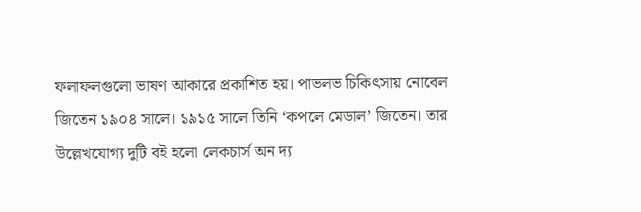ফলাফলগুলো ভাষণ আকারে প্রকাশিত হয়। পাভলভ চিকিৎসায় নোবেল জিতেন ১৯০৪ সালে। ১৯১৫ সালে তিনি ‘কপলে মেডাল’ জিতেন। তার উল্লেখযোগ্য দুটি বই হলো লেকচার্স অন দ্য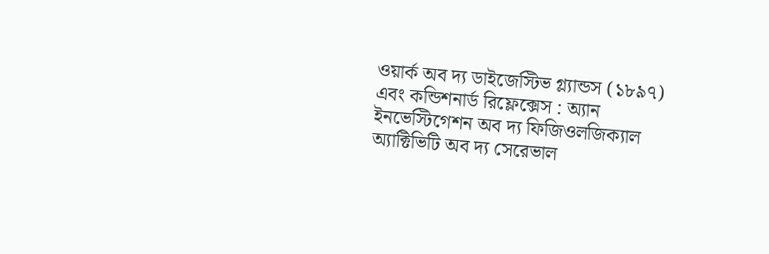ওয়ার্ক অব দ্য ডাইজেস্টিভ গ্ল্যান্ডস (১৮৯৭) এবং কন্ডিশনার্ড রিফ্লেক্সেস : অ্যান ইনভেস্টিগেশন অব দ্য ফিজিওলজিক্যাল অ্যাক্টিভিটি অব দ্য সেরেভাল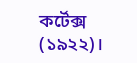কর্টেক্স (১৯২২)।